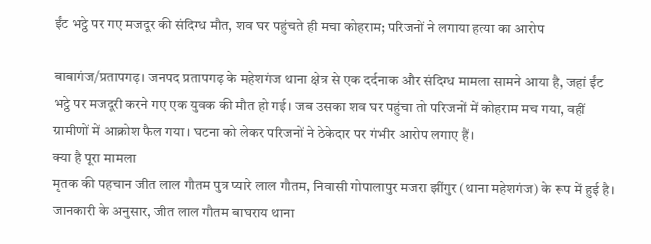ईंट भट्ठे पर गए मजदूर की संदिग्ध मौत, शव घर पहुंचते ही मचा कोहराम; परिजनों ने लगाया हत्या का आरोप

बाबागंज/प्रतापगढ़। जनपद प्रतापगढ़ के महेशगंज थाना क्षेत्र से एक दर्दनाक और संदिग्ध मामला सामने आया है, जहां ईंट भट्ठे पर मजदूरी करने गए एक युवक की मौत हो गई। जब उसका शव घर पहुंचा तो परिजनों में कोहराम मच गया, वहीं ग्रामीणों में आक्रोश फैल गया। घटना को लेकर परिजनों ने ठेकेदार पर गंभीर आरोप लगाए हैं।
क्या है पूरा मामला
मृतक की पहचान जीत लाल गौतम पुत्र प्यारे लाल गौतम, निवासी गोपालापुर मजरा झींगुर (थाना महेशगंज) के रूप में हुई है। जानकारी के अनुसार, जीत लाल गौतम बाघराय थाना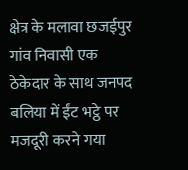क्षेत्र के मलावा छजईपुर गांव निवासी एक ठेकेदार के साथ जनपद बलिया में ईंट भट्ठे पर मजदूरी करने गया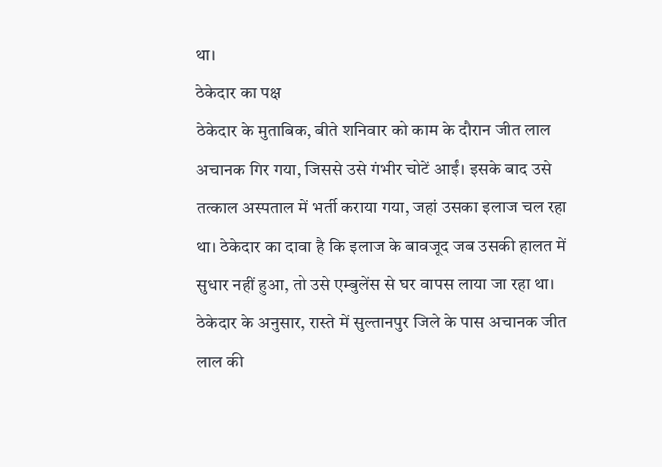था।
ठेकेदार का पक्ष
ठेकेदार के मुताबिक, बीते शनिवार को काम के दौरान जीत लाल अचानक गिर गया, जिससे उसे गंभीर चोटें आईं। इसके बाद उसे तत्काल अस्पताल में भर्ती कराया गया, जहां उसका इलाज चल रहा था। ठेकेदार का दावा है कि इलाज के बावजूद जब उसकी हालत में सुधार नहीं हुआ, तो उसे एम्बुलेंस से घर वापस लाया जा रहा था।
ठेकेदार के अनुसार, रास्ते में सुल्तानपुर जिले के पास अचानक जीत लाल की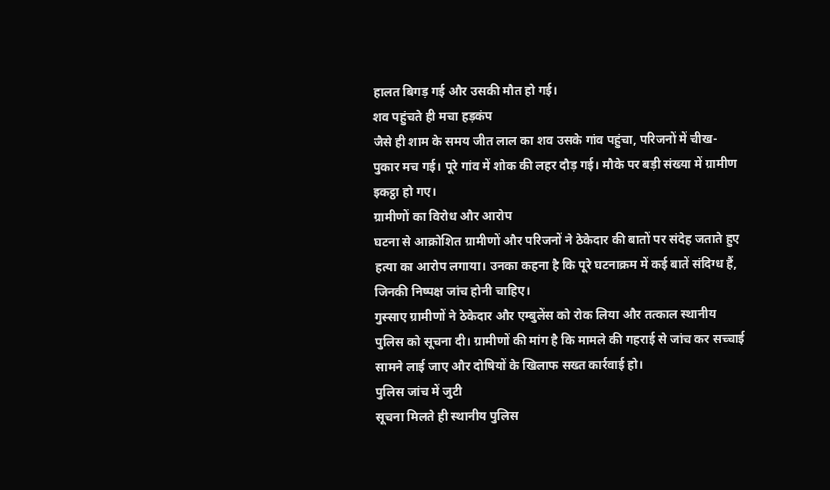हालत बिगड़ गई और उसकी मौत हो गई।
शव पहुंचते ही मचा हड़कंप
जैसे ही शाम के समय जीत लाल का शव उसके गांव पहुंचा, परिजनों में चीख-पुकार मच गई। पूरे गांव में शोक की लहर दौड़ गई। मौके पर बड़ी संख्या में ग्रामीण इकट्ठा हो गए।
ग्रामीणों का विरोध और आरोप
घटना से आक्रोशित ग्रामीणों और परिजनों ने ठेकेदार की बातों पर संदेह जताते हुए हत्या का आरोप लगाया। उनका कहना है कि पूरे घटनाक्रम में कई बातें संदिग्ध हैं, जिनकी निष्पक्ष जांच होनी चाहिए।
गुस्साए ग्रामीणों ने ठेकेदार और एम्बुलेंस को रोक लिया और तत्काल स्थानीय पुलिस को सूचना दी। ग्रामीणों की मांग है कि मामले की गहराई से जांच कर सच्चाई सामने लाई जाए और दोषियों के खिलाफ सख्त कार्रवाई हो।
पुलिस जांच में जुटी
सूचना मिलते ही स्थानीय पुलिस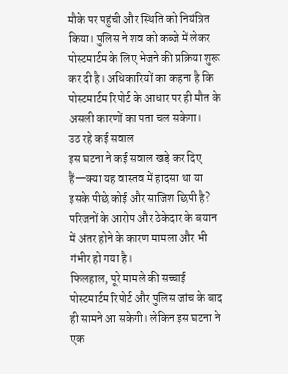मौके पर पहुंची और स्थिति को नियंत्रित किया। पुलिस ने शव को कब्जे में लेकर पोस्टमार्टम के लिए भेजने की प्रक्रिया शुरू कर दी है। अधिकारियों का कहना है कि पोस्टमार्टम रिपोर्ट के आधार पर ही मौत के असली कारणों का पता चल सकेगा।
उठ रहे कई सवाल
इस घटना ने कई सवाल खड़े कर दिए हैं—क्या यह वास्तव में हादसा था या इसके पीछे कोई और साजिश छिपी है? परिजनों के आरोप और ठेकेदार के बयान में अंतर होने के कारण मामला और भी गंभीर हो गया है।
फिलहाल, पूरे मामले की सच्चाई पोस्टमार्टम रिपोर्ट और पुलिस जांच के बाद ही सामने आ सकेगी। लेकिन इस घटना ने एक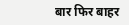बार फिर बाहर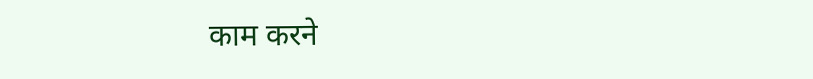काम करने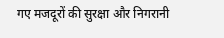गए मजदूरों की सुरक्षा और निगरानी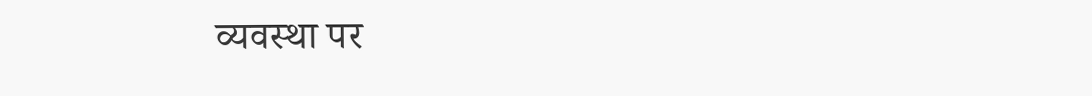व्यवस्था पर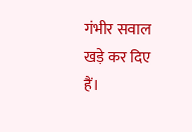गंभीर सवाल खड़े कर दिए हैं।